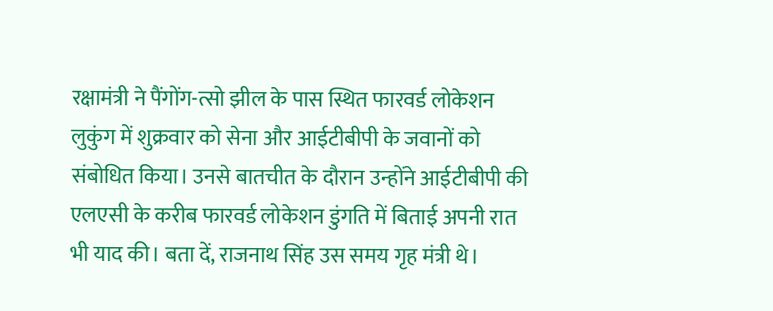रक्षामंत्री ने पैंगोंग-त्सो झील के पास स्थित फारवर्ड लोकेशन लुकुंग में शुक्रवार को सेना और आईटीबीपी के जवानों को संबोधित किया। उनसे बातचीत के दौरान उन्होंने आईटीबीपी की एलएसी के करीब फारवर्ड लोकेशन डुंगति में बिताई अपनी रात भी याद की। बता दें, राजनाथ सिंह उस समय गृह मंत्री थे।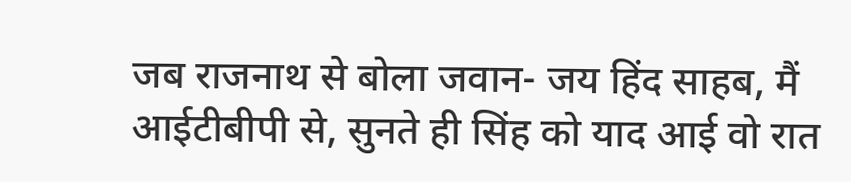जब राजनाथ से बोला जवान- जय हिंद साहब, मैं आईटीबीपी से, सुनते ही सिंह को याद आई वो रात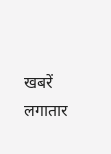खबरें लगातार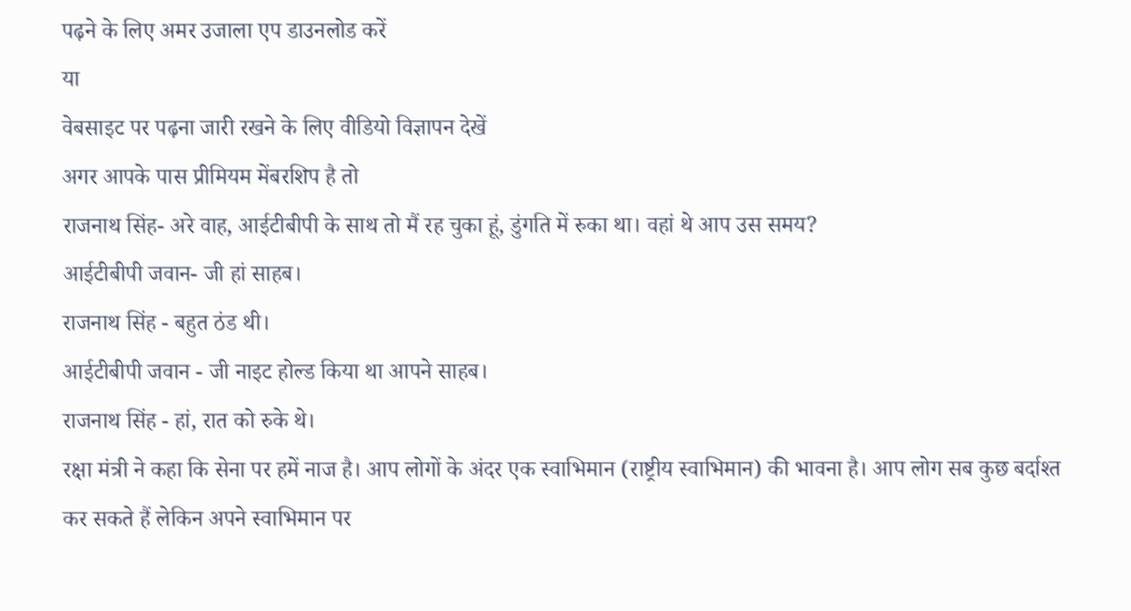पढ़ने के लिए अमर उजाला एप डाउनलोड करें
या
वेबसाइट पर पढ़ना जारी रखने के लिए वीडियो विज्ञापन देखें
अगर आपके पास प्रीमियम मेंबरशिप है तो
राजनाथ सिंह- अरे वाह, आईटीबीपी के साथ तो मैं रह चुका हूं, डुंगति में रुका था। वहां थे आप उस समय?
आईटीबीपी जवान- जी हां साहब।
राजनाथ सिंह - बहुत ठंड थी।
आईटीबीपी जवान - जी नाइट होल्ड किया था आपने साहब।
राजनाथ सिंह - हां, रात को रुके थे।
रक्षा मंत्री ने कहा कि सेना पर हमें नाज है। आप लोगों के अंदर एक स्वाभिमान (राष्ट्रीय स्वाभिमान) की भावना है। आप लोग सब कुछ बर्दाश्त कर सकते हैं लेकिन अपने स्वाभिमान पर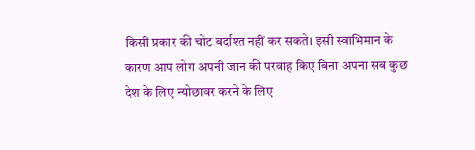किसी प्रकार की चोट बर्दाश्त नहीं कर सकते। इसी स्वाभिमान के कारण आप लोग अपनी जान की परवाह किए बिना अपना सब कुछ देश के लिए न्योछावर करने के लिए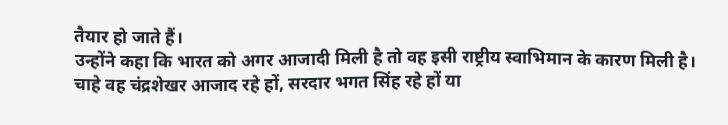तैयार हो जाते हैं।
उन्होंने कहा कि भारत को अगर आजादी मिली है तो वह इसी राष्ट्रीय स्वाभिमान के कारण मिली है। चाहे वह चंद्रशेखर आजाद रहे हों, सरदार भगत सिंह रहे हों या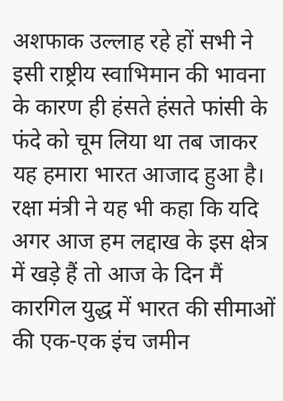अशफाक उल्लाह रहे हों सभी ने इसी राष्ट्रीय स्वाभिमान की भावना के कारण ही हंसते हंसते फांसी के फंदे को चूम लिया था तब जाकर यह हमारा भारत आजाद हुआ है।
रक्षा मंत्री ने यह भी कहा कि यदि अगर आज हम लद्दाख के इस क्षेत्र में खड़े हैं तो आज के दिन मैं कारगिल युद्ध में भारत की सीमाओं की एक-एक इंच जमीन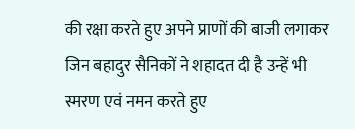की रक्षा करते हुए अपने प्राणों की बाजी लगाकर जिन बहादुर सैनिकों ने शहादत दी है उन्हें भी स्मरण एवं नमन करते हुए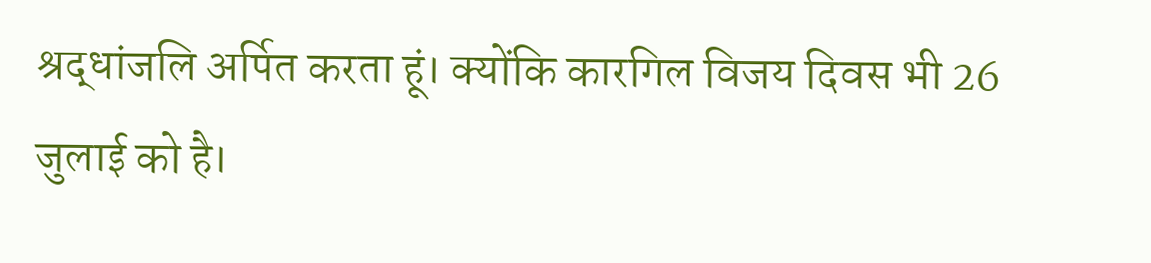श्रद्धांजलि अर्पित करता हूं। क्योंकि कारगिल विजय दिवस भी 26 जुलाई को है।